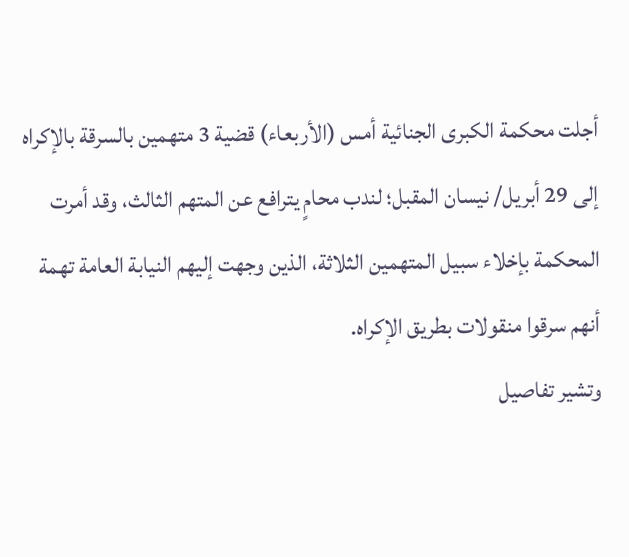أجلت محكمة الكبرى الجنائية أمس (الأربعاء) قضية 3 متهمين بالسرقة بالإكراه إلى 29 أبريل/ نيسان المقبل؛ لندب محامٍ يترافع عن المتهم الثالث، وقد أمرت المحكمة بإخلاء سبيل المتهمين الثلاثة، الذين وجهت إليهم النيابة العامة تهمة أنهم سرقوا منقولات بطريق الإكراه.
وتشير تفاصيل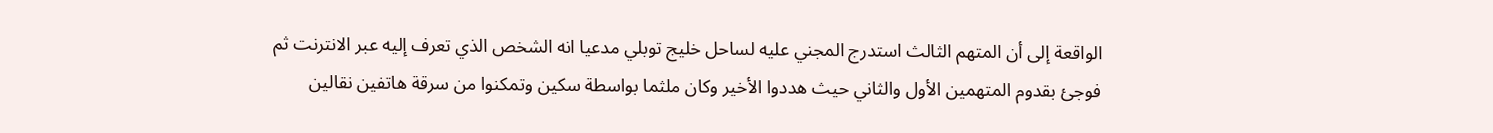الواقعة إلى أن المتهم الثالث استدرج المجني عليه لساحل خليج توبلي مدعيا انه الشخص الذي تعرف إليه عبر الانترنت ثم فوجئ بقدوم المتهمين الأول والثاني حيث هددوا الأخير وكان ملثما بواسطة سكين وتمكنوا من سرقة هاتفين نقالين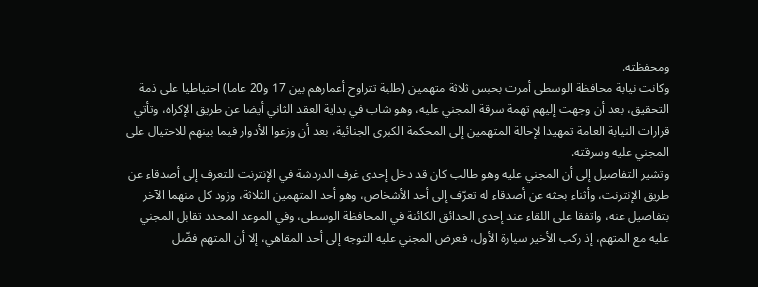ومحفظته.
وكانت نيابة محافظة الوسطى أمرت بحبس ثلاثة متهمين (طلبة تتراوح أعمارهم بين 17 و20 عاما) احتياطيا على ذمة التحقيق، بعد أن وجهت إليهم تهمة سرقة المجني عليه، وهو شاب في بداية العقد الثاني أيضا عن طريق الإكراه، وتأتي قرارات النيابة العامة تمهيدا لإحالة المتهمين إلى المحكمة الكبرى الجنائية، بعد أن وزعوا الأدوار فيما بينهم للاحتيال على المجني عليه وسرقته.
وتشير التفاصيل إلى أن المجني عليه وهو طالب كان قد دخل إحدى غرف الدردشة في الإنترنت للتعرف إلى أصدقاء عن طريق الإنترنت، وأثناء بحثه عن أصدقاء له تعرّف إلى أحد الأشخاص، وهو أحد المتهمين الثلاثة، وزود كل منهما الآخر بتفاصيل عنه، واتفقا على اللقاء عند إحدى الحدائق الكائنة في المحافظة الوسطى، وفي الموعد المحدد تقابل المجني عليه مع المتهم، إذ ركب الأخير سيارة الأول، فعرض المجني عليه التوجه إلى أحد المقاهي، إلا أن المتهم فضّل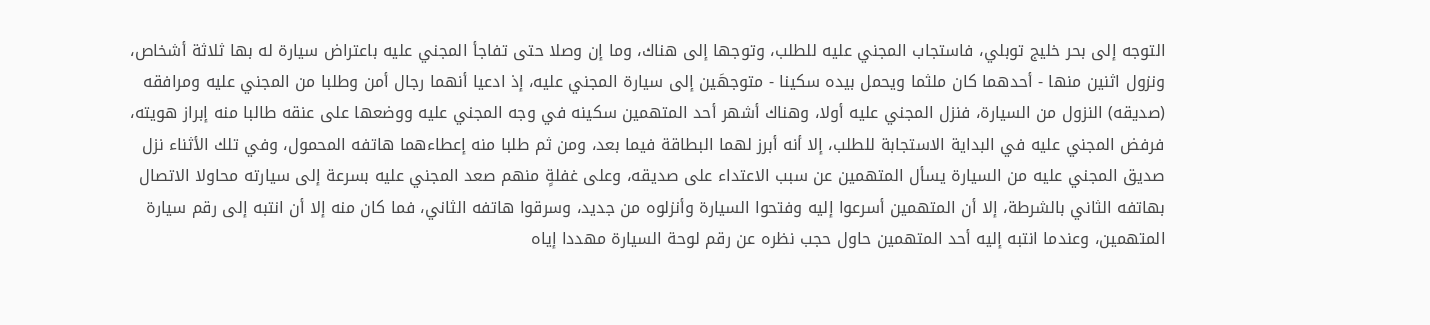التوجه إلى بحر خليج توبلي، فاستجاب المجني عليه للطلب، وتوجها إلى هناك، وما إن وصلا حتى تفاجأ المجني عليه باعتراض سيارة له بها ثلاثة أشخاص، ونزول اثنين منها - أحدهما كان ملثما ويحمل بيده سكينا - متوجهَين إلى سيارة المجني عليه، إذ ادعيا أنهما رجال أمن وطلبا من المجني عليه ومرافقه (صديقه) النزول من السيارة، فنزل المجني عليه أولا، وهناك أشهر أحد المتهمين سكينه في وجه المجني عليه ووضعها على عنقه طالبا منه إبراز هويته، فرفض المجني عليه في البداية الاستجابة للطلب، إلا أنه أبرز لهما البطاقة فيما بعد، ومن ثم طلبا منه إعطاءهما هاتفه المحمول، وفي تلك الأثناء نزل صديق المجني عليه من السيارة يسأل المتهمين عن سبب الاعتداء على صديقه، وعلى غفلةٍ منهم صعد المجني عليه بسرعة إلى سيارته محاولا الاتصال بهاتفه الثاني بالشرطة، إلا أن المتهمين أسرعوا إليه وفتحوا السيارة وأنزلوه من جديد، وسرقوا هاتفه الثاني، فما كان منه إلا أن انتبه إلى رقم سيارة المتهمين، وعندما انتبه إليه أحد المتهمين حاول حجب نظره عن رقم لوحة السيارة مهددا إياه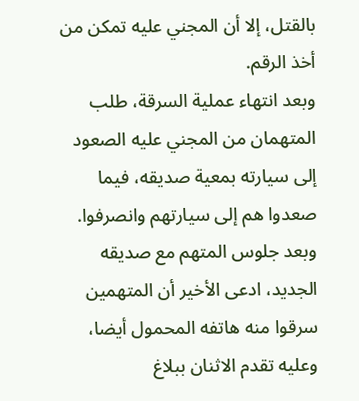بالقتل، إلا أن المجني عليه تمكن من أخذ الرقم.
وبعد انتهاء عملية السرقة، طلب المتهمان من المجني عليه الصعود إلى سيارته بمعية صديقه، فيما صعدوا هم إلى سيارتهم وانصرفوا.
وبعد جلوس المتهم مع صديقه الجديد، ادعى الأخير أن المتهمين سرقوا منه هاتفه المحمول أيضا، وعليه تقدم الاثنان ببلاغ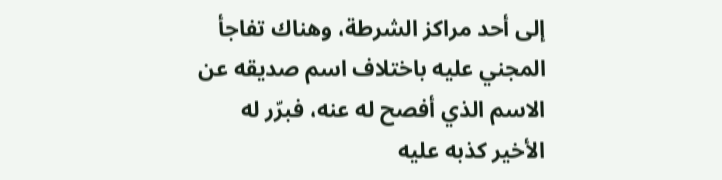إلى أحد مراكز الشرطة، وهناك تفاجأ المجني عليه باختلاف اسم صديقه عن الاسم الذي أفصح له عنه، فبرّر له الأخير كذبه عليه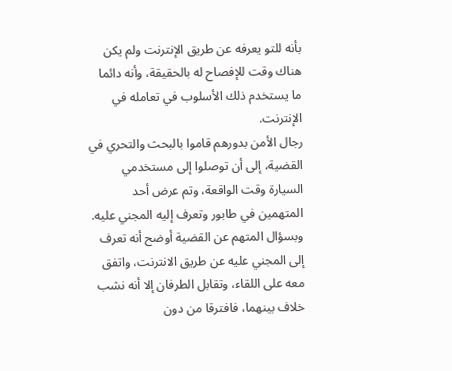بأنه للتو يعرفه عن طريق الإنترنت ولم يكن هناك وقت للإفصاح له بالحقيقة، وأنه دائما ما يستخدم ذلك الأسلوب في تعامله في الإنترنت.
رجال الأمن بدورهم قاموا بالبحث والتحري في القضية، إلى أن توصلوا إلى مستخدمي السيارة وقت الواقعة، وتم عرض أحد المتهمين في طابور وتعرف إليه المجني عليه.
وبسؤال المتهم عن القضية أوضح أنه تعرف إلى المجني عليه عن طريق الانترنت، واتفق معه على اللقاء، وتقابل الطرفان إلا أنه نشب خلاف بينهما، فافترقا من دون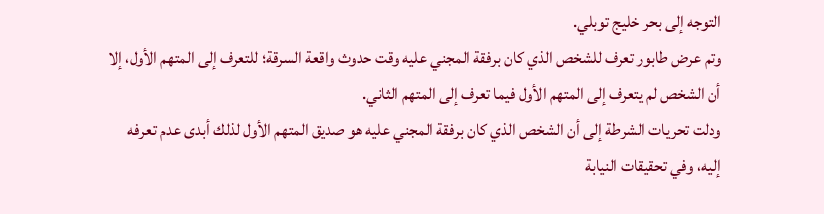التوجه إلى بحر خليج توبلي.
وتم عرض طابور تعرف للشخص الذي كان برفقة المجني عليه وقت حدوث واقعة السرقة؛ للتعرف إلى المتهم الأول، إلا أن الشخص لم يتعرف إلى المتهم الأول فيما تعرف إلى المتهم الثاني.
ودلت تحريات الشرطة إلى أن الشخص الذي كان برفقة المجني عليه هو صديق المتهم الأول لذلك أبدى عدم تعرفه إليه، وفي تحقيقات النيابة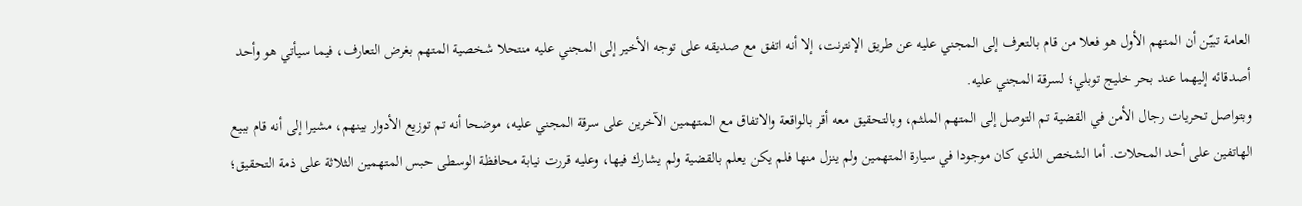العامة تبيّن أن المتهم الأول هو فعلا من قام بالتعرف إلى المجني عليه عن طريق الإنترنت، إلا أنه اتفق مع صديقه على توجه الأخير إلى المجني عليه منتحلا شخصية المتهم بغرض التعارف، فيما سيأتي هو وأحد أصدقائه إليهما عند بحر خليج توبلي؛ لسرقة المجني عليه.
وبتواصل تحريات رجال الأمن في القضية تم التوصل إلى المتهم الملثم، وبالتحقيق معه أقر بالواقعة والاتفاق مع المتهمين الآخرين على سرقة المجني عليه، موضحا أنه تم توزيع الأدوار بينهم، مشيرا إلى أنه قام ببيع الهاتفين على أحد المحلات. أما الشخص الذي كان موجودا في سيارة المتهمين ولم ينزل منها فلم يكن يعلم بالقضية ولم يشارك فيها، وعليه قررت نيابة محافظة الوسطى حبس المتهمين الثلاثة على ذمة التحقيق؛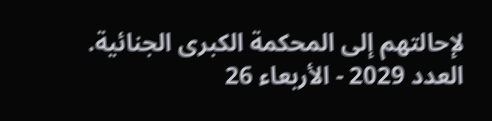لإحالتهم إلى المحكمة الكبرى الجنائية.
العدد 2029 - الأربعاء 26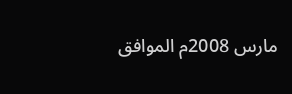مارس 2008م الموافق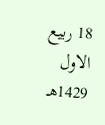18 ربيع الاول 1429هـ